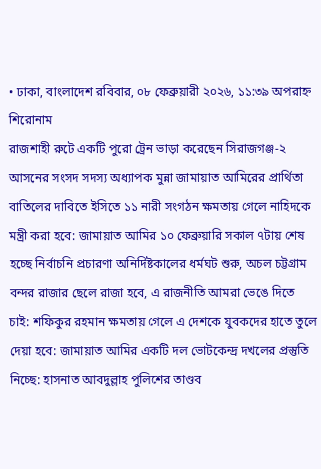• ঢাকা, বাংলাদেশ রবিবার, ০৮ ফেব্রুয়ারী ২০২৬, ১১:৩৯ অপরাহ্ন
শিরোনাম
রাজশাহী রুটে একটি পুরো ট্রেন ভাড়া করেছেন সিরাজগঞ্জ-২ আসনের সংসদ সদস্য অধ্যাপক মুন্না জামায়াত আমিরের প্রার্থিতা বাতিলের দাবিতে ইসিতে ১১ নারী সংগঠন ক্ষমতায় গেলে নাহিদকে মন্ত্রী করা হবে: জামায়াত আমির ১০ ফেব্রুয়ারি সকাল ৭টায় শেষ হচ্ছে নির্বাচনি প্রচারণা অনির্দিষ্টকালের ধর্মঘট শুরু, অচল চট্টগ্রাম বন্দর রাজার ছেলে রাজা হবে, এ রাজনীতি আমরা ভেঙে দিতে চাই: শফিকুর রহমান ক্ষমতায় গেলে এ দেশকে যুবকদের হাতে তুলে দেয়া হবে: জামায়াত আমির একটি দল ভোটকেন্দ্র দখলের প্রস্তুতি নিচ্ছে: হাসনাত আবদুল্লাহ পুলিশের তাণ্ডব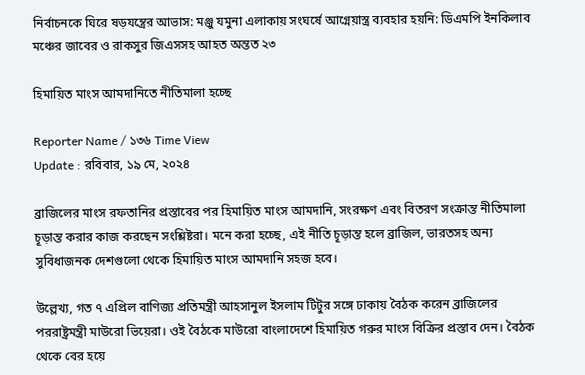নির্বাচনকে ঘিরে ষড়যন্ত্রের আভাস: মঞ্জু যমুনা এলাকায় সংঘর্ষে আগ্নেয়াস্ত্র ব্যবহার হয়নি: ডিএমপি ইনকিলাব মঞ্চের জাবের ও রাকসুর জিএসসহ আহত অন্তত ২৩

হিমায়িত মাংস আমদানিতে নীতিমালা হচ্ছে

Reporter Name / ১৩৬ Time View
Update : রবিবার, ১৯ মে, ২০২৪

ব্রাজিলের মাংস রফতানির প্রস্তাবের পর হিমায়িত মাংস আমদানি, সংরক্ষণ এবং বিতরণ সংক্রান্ত নীতিমালা চূড়ান্ত করার কাজ করছেন সংশ্লিষ্টরা। মনে করা হচ্ছে, এই নীতি চূড়ান্ত হলে ব্রাজিল, ভারতসহ অন্য সুবিধাজনক দেশগুলো থেকে হিমায়িত মাংস আমদানি সহজ হবে।

উল্লেখ্য, গত ৭ এপ্রিল বাণিজ্য প্রতিমন্ত্রী আহসানুল ইসলাম টিটুর সঙ্গে ঢাকায় বৈঠক করেন ব্রাজিলের পররাষ্ট্রমন্ত্রী মাউরো ভিয়েরা। ওই বৈঠকে মাউরো বাংলাদেশে হিমায়িত গরুর মাংস বিক্রির প্রস্তাব দেন। বৈঠক থেকে বের হয়ে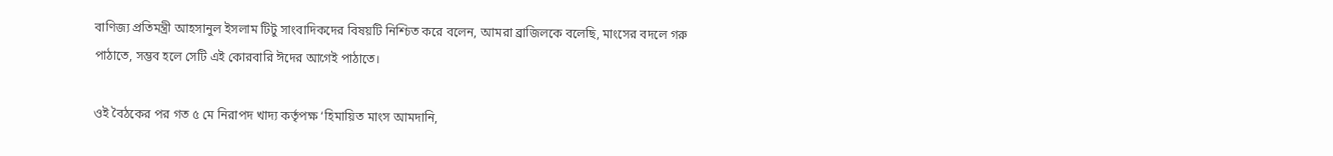বাণিজ্য প্রতিমন্ত্রী আহসানুল ইসলাম টিটু সাংবাদিকদের বিষয়টি নিশ্চিত করে বলেন, আমরা ব্রাজিলকে বলেছি, মাংসের বদলে গরু পাঠাতে, সম্ভব হলে সেটি এই কোরবারি ঈদের আগেই পাঠাতে।

ওই বৈঠকের পর গত ৫ মে নিরাপদ খাদ্য কর্তৃপক্ষ ‘হিমায়িত মাংস আমদানি,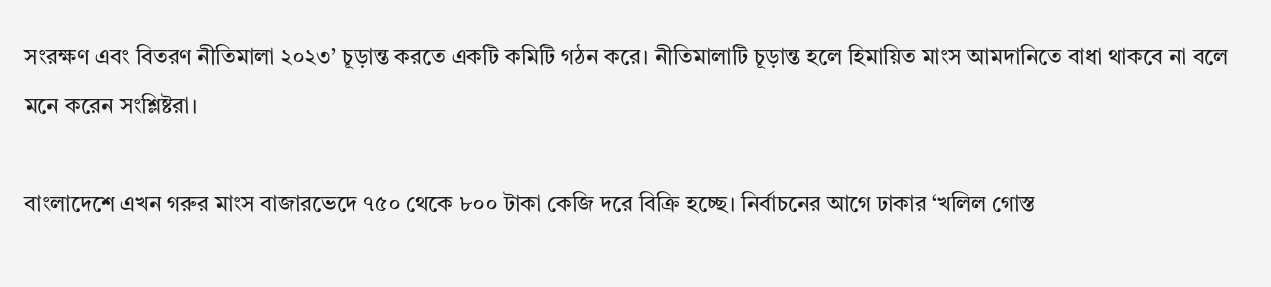সংরক্ষণ এবং বিতরণ নীতিমালা ২০২৩’ চূড়ান্ত করতে একটি কমিটি গঠন করে। নীতিমালাটি চূড়ান্ত হলে হিমায়িত মাংস আমদানিতে বাধা থাকবে না বলে মনে করেন সংশ্লিষ্টরা।

বাংলাদেশে এখন গরুর মাংস বাজারভেদে ৭৫০ থেকে ৮০০ টাকা কেজি দরে বিক্রি হচ্ছে। নির্বাচনের আগে ঢাকার ‘খলিল গোস্ত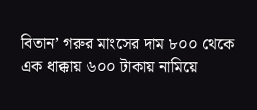বিতান’ গরুর মাংসের দাম ৮০০ থেকে এক ধাক্কায় ৬০০ টাকায় নামিয়ে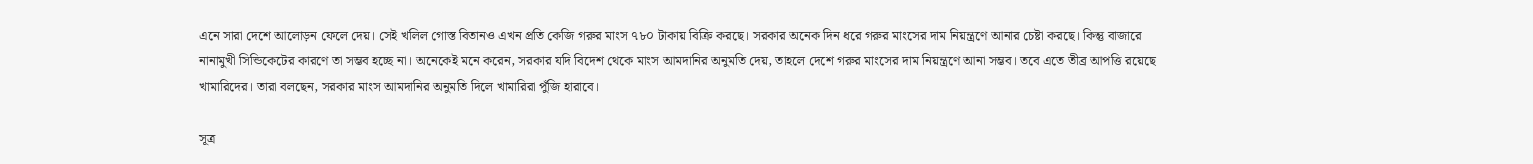এনে সারা দেশে আলোড়ন ফেলে দেয়। সেই খলিল গোস্ত বিতানও এখন প্রতি কেজি গরুর মাংস ৭৮০ টাকায় বিক্রি করছে। সরকার অনেক দিন ধরে গরুর মাংসের দাম নিয়ন্ত্রণে আনার চেষ্টা করছে। কিন্তু বাজারে নানামুখী সিন্ডিকেটের কারণে তা সম্ভব হচ্ছে না। অনেকেই মনে করেন, সরকার যদি বিদেশ থেকে মাংস আমদানির অনুমতি দেয়, তাহলে দেশে গরুর মাংসের দাম নিয়ন্ত্রণে আনা সম্ভব। তবে এতে তীব্র আপত্তি রয়েছে খামারিদের। তারা বলছেন, সরকার মাংস আমদানির অনুমতি দিলে খামারিরা পুঁজি হারাবে।

সূত্র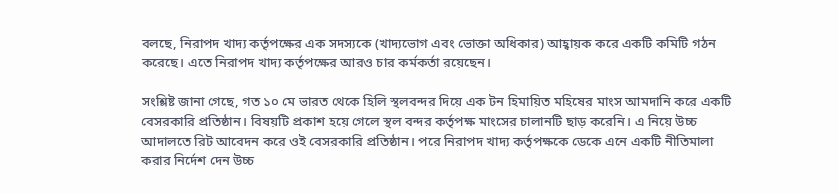বলছে, নিরাপদ খাদ্য কর্তৃপক্ষের এক সদস্যকে (খাদ্যভোগ এবং ভোক্তা অধিকার) আহ্বায়ক করে একটি কমিটি গঠন করেছে। এতে নিরাপদ খাদ্য কর্তৃপক্ষের আরও চার কর্মকর্তা রয়েছেন।

সংশ্লিষ্ট জানা গেছে, গত ১০ মে ভারত থেকে হিলি স্থলবন্দর দিয়ে এক টন হিমায়িত মহিষের মাংস আমদানি করে একটি বেসরকারি প্রতিষ্ঠান। বিষয়টি প্রকাশ হয়ে গেলে স্থল বন্দর কর্তৃপক্ষ মাংসের চালানটি ছাড় করেনি। এ নিয়ে উচ্চ আদালতে রিট আবেদন করে ওই বেসরকারি প্রতিষ্ঠান। পরে নিরাপদ খাদ্য কর্তৃপক্ষকে ডেকে এনে একটি নীতিমালা করার নির্দেশ দেন উচ্চ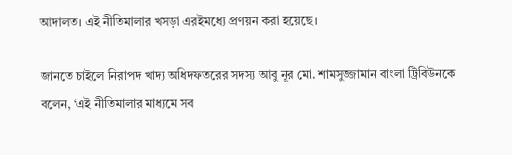আদালত। এই নীতিমালার খসড়া এরইমধ্যে প্রণয়ন করা হয়েছে।

জানতে চাইলে নিরাপদ খাদ্য অধিদফতরের সদস্য আবু নূর মো. শামসুজ্জামান বাংলা ট্রিবিউনকে বলেন, ‘এই নীতিমালার মাধ্যমে সব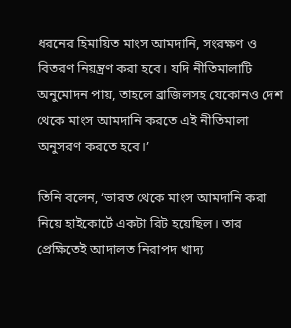ধরনের হিমায়িত মাংস আমদানি, সংরক্ষণ ও বিতরণ নিয়ন্ত্রণ করা হবে। যদি নীতিমালাটি অনুমোদন পায়, তাহলে ব্রাজিলসহ যেকোনও দেশ থেকে মাংস আমদানি করতে এই নীতিমালা অনুসরণ করতে হবে।’

তিনি বলেন, ‘ভারত থেকে মাংস আমদানি করা নিয়ে হাইকোর্টে একটা রিট হয়েছিল। তার প্রেক্ষিতেই আদালত নিরাপদ খাদ্য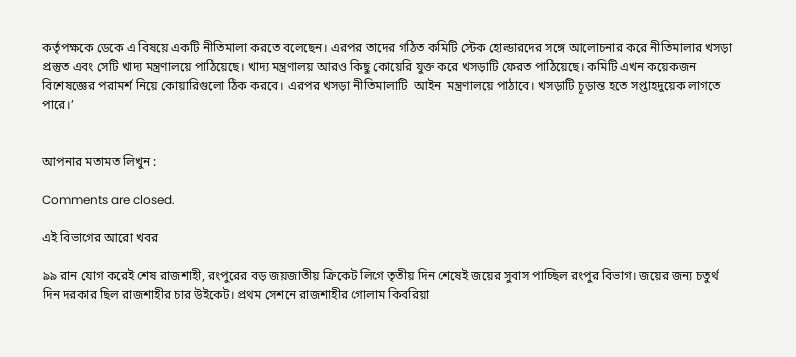কর্তৃপক্ষকে ডেকে এ বিষয়ে একটি নীতিমালা করতে বলেছেন। এরপর তাদের গঠিত কমিটি স্টেক হোল্ডারদের সঙ্গে আলোচনার করে নীতিমালার খসড়া প্রস্তুত এবং সেটি খাদ্য মন্ত্রণালয়ে পাঠিয়েছে। খাদ্য মন্ত্রণালয় আরও কিছু কোয়েরি যুক্ত করে খসড়াটি ফেরত পাঠিয়েছে। কমিটি এখন কয়েকজন বিশেষজ্ঞের পরামর্শ নিয়ে কোয়ারিগুলো ঠিক করবে। এরপর খসড়া নীতিমালাটি  আইন  মন্ত্রণালয়ে পাঠাবে। খসড়াটি চূড়ান্ত হতে সপ্তাহদুয়েক লাগতে পারে।’


আপনার মতামত লিখুন :

Comments are closed.

এই বিভাগের আরো খবর

৯৯ রান যোগ করেই শেষ রাজশাহী, রংপুরের বড় জয়জাতীয় ক্রিকেট লিগে তৃতীয় দিন শেষেই জয়ের সুবাস পাচ্ছিল রংপুর বিভাগ। জয়ের জন্য চতুর্থ দিন দরকার ছিল রাজশাহীর চার উইকেট। প্রথম সেশনে রাজশাহীর গোলাম কিবরিয়া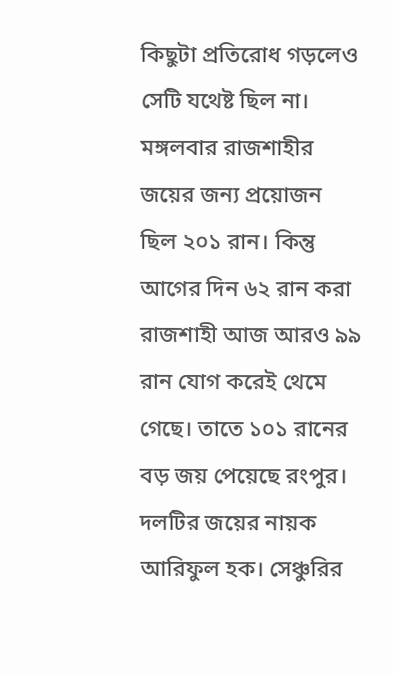কিছুটা প্রতিরোধ গড়লেও সেটি যথেষ্ট ছিল না। মঙ্গলবার রাজশাহীর জয়ের জন্য প্রয়োজন ছিল ২০১ রান। কিন্তু আগের দিন ৬২ রান করা রাজশাহী আজ আরও ৯৯ রান যোগ করেই থেমে গেছে। তাতে ১০১ রানের বড় জয় পেয়েছে রংপুর। দলটির জয়ের নায়ক আরিফুল হক। সেঞ্চুরির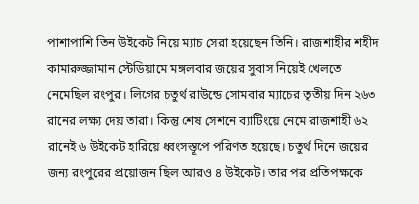পাশাপাশি তিন উইকেট নিয়ে ম্যাচ সেরা হয়েছেন তিনি। রাজশাহীর শহীদ কামারুজ্জামান স্টেডিয়ামে মঙ্গলবার জয়ের সুবাস নিয়েই খেলতে নেমেছিল রংপুর। লিগের চতুর্থ রাউন্ডে সোমবার ম্যাচের তৃতীয় দিন ২৬৩ রানের লক্ষ্য দেয় তারা। কিন্তু শেষ সেশনে ব্যাটিংয়ে নেমে রাজশাহী ৬২ রানেই ৬ উইকেট হারিয়ে ধ্বংসস্তূপে পরিণত হয়েছে। চতুর্থ দিনে জয়ের জন্য রংপুরের প্রয়োজন ছিল আরও ৪ উইকেট। তার পর প্রতিপক্ষকে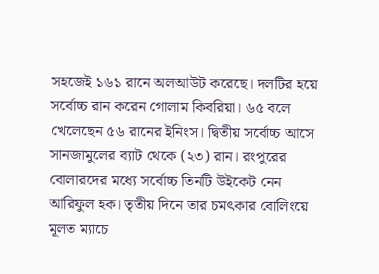সহজেই ১৬১ রানে অলআউট করেছে। দলটির হয়ে সর্বোচ্চ রান করেন গোলাম কিবরিয়া। ৬৫ বলে খেলেছেন ৫৬ রানের ইনিংস। দ্বিতীয় সর্বোচ্চ আসে সানজামুলের ব্যাট থেকে (২৩) রান। রংপুরের বোলারদের মধ্যে সর্বোচ্চ তিনটি উইকেট নেন আরিফুল হক। তৃতীয় দিনে তার চমৎকার বোলিংয়ে মূলত ম্যাচে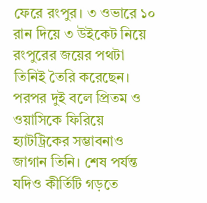ফেরে রংপুর। ৩ ওভারে ১০ রান দিয়ে ৩ উইকেট নিয়ে রংপুরের জয়ের পথটা তিনিই তৈরি করেছেন। পরপর দুই বলে প্রিতম ও ওয়াসিকে ফিরিয়ে হ্যাটট্রিকের সম্ভাবনাও জাগান তিনি। শেষ পর্যন্ত যদিও কীর্তিটি গড়তে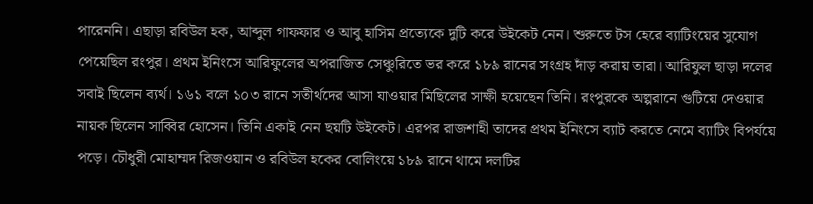পারেননি। এছাড়া রবিউল হক, আব্দুল গাফফার ও আবু হাসিম প্রত্যেকে দুটি করে উইকেট নেন। শুরুতে টস হেরে ব্যাটিংয়ের সুযোগ পেয়েছিল রংপুর। প্রথম ইনিংসে আরিফুলের অপরাজিত সেঞ্চুরিতে ভর করে ১৮৯ রানের সংগ্রহ দাঁড় করায় তারা। আরিফুল ছাড়া দলের সবাই ছিলেন ব্যর্থ। ১৬১ বলে ১০৩ রানে সতীর্থদের আসা যাওয়ার মিছিলের সাক্ষী হয়েছেন তিনি। রংপুরকে অল্পরানে গুটিয়ে দেওয়ার নায়ক ছিলেন সাব্বির হোসেন। তিনি একাই নেন ছয়টি উইকেট। এরপর রাজশাহী তাদের প্রথম ইনিংসে ব্যাট করতে নেমে ব্যাটিং বিপর্যয়ে পড়ে। চৌধুরী মোহাম্মদ রিজওয়ান ও রবিউল হকের বোলিংয়ে ১৮৯ রানে থামে দলটির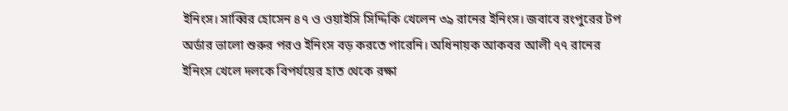ইনিংস। সাব্বির হোসেন ৪৭ ও ওয়াইসি সিদ্দিকি খেলেন ৩৯ রানের ইনিংস। জবাবে রংপুরের টপ অর্ডার ভালো শুরুর পরও ইনিংস বড় করতে পারেনি। অধিনায়ক আকবর আলী ৭৭ রানের ইনিংস খেলে দলকে বিপর্যয়ের হাত থেকে রক্ষা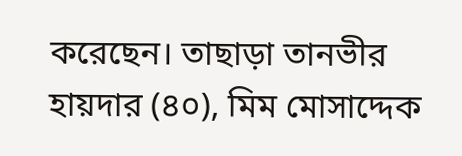করেছেন। তাছাড়া তানভীর হায়দার (৪০), মিম মোসাদ্দেক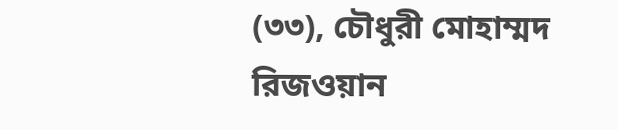(৩৩), চৌধুরী মোহাম্মদ রিজওয়ান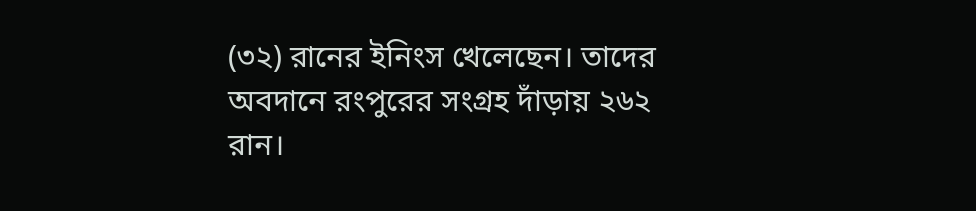(৩২) রানের ইনিংস খেলেছেন। তাদের অবদানে রংপুরের সংগ্রহ দাঁড়ায় ২৬২ রান।